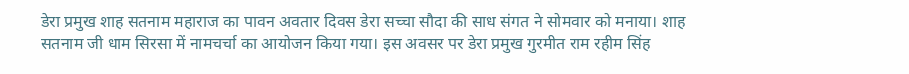डेरा प्रमुख शाह सतनाम महाराज का पावन अवतार दिवस डेरा सच्चा सौदा की साध संगत ने सोमवार को मनाया। शाह सतनाम जी धाम सिरसा में नामचर्चा का आयोजन किया गया। इस अवसर पर डेरा प्रमुख गुरमीत राम रहीम सिंह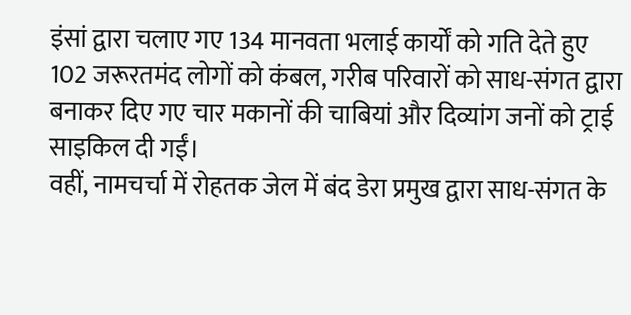इंसां द्वारा चलाए गए 134 मानवता भलाई कार्यों को गति देते हुए 102 जरूरतमंद लोगों को कंबल, गरीब परिवारों को साध-संगत द्वारा बनाकर दिए गए चार मकानों की चाबियां और दिव्यांग जनों को ट्राई साइकिल दी गईं।
वहीं, नामचर्चा में रोहतक जेल में बंद डेरा प्रमुख द्वारा साध-संगत के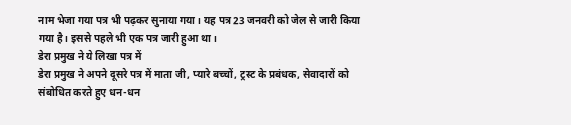नाम भेजा गया पत्र भी पढ़कर सुनाया गया। यह पत्र 23 जनवरी को जेल से जारी किया गया है। इससे पहले भी एक पत्र जारी हुआ था।
डेरा प्रमुख ने ये लिखा पत्र में
डेरा प्रमुख ने अपने दूसरे पत्र में माता जी, प्यारे बच्चों, ट्रस्ट के प्रबंधक, सेवादारों को संबोधित करते हुए धन-धन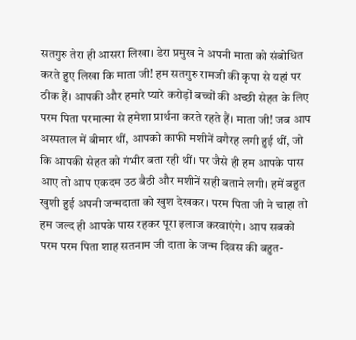सतगुरु तेरा ही आसरा लिखा। डेरा प्रमुख ने अपनी माता को संबोधित करते हुए लिखा कि माता जी! हम सतगुरु रामजी की कृपा से यहां पर ठीक हैं। आपकी और हमारे प्यारे करोड़ों बच्चों की अच्छी सेहत के लिए परम पिता परमात्मा से हमेशा प्रार्थना करते रहते हैं। माता जी! जब आप अस्पताल में बीमार थीं, आपको काफी मशीनें वगैरह लगी हुई थीं, जो कि आपकी सेहत को गंभीर बता रही थीं। पर जैसे ही हम आपके पास आए तो आप एकदम उठ बैठी और मशीनें सही बताने लगी। हमें बहुत खुशी हुई अपनी जन्मदाता को खुश देखकर। परम पिता जी ने चाहा तो हम जल्द ही आपके पास रहकर पूरा इलाज करवाएंगे। आप सबको परम परम पिता शाह सतनाम जी दाता के जन्म दिवस की बहुत-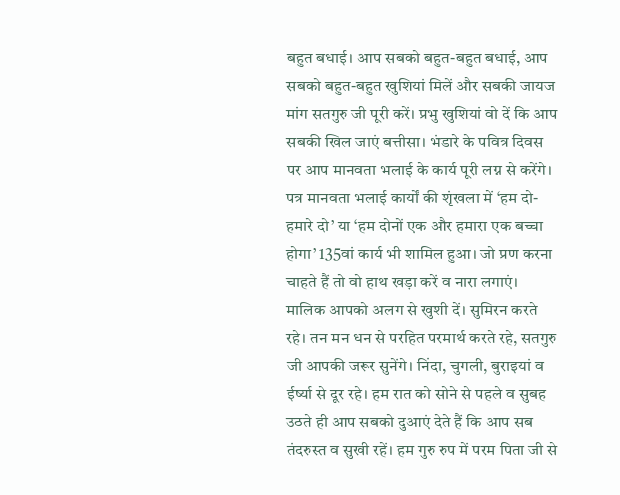बहुत बधाई। आप सबको बहुत-बहुत बधाई, आप सबको बहुत-बहुत खुशियां मिलें और सबकी जायज मांग सतगुरु जी पूरी करें। प्रभु खुशियां वो दें कि आप सबकी खिल जाएं बत्तीसा। भंडारे के पवित्र दिवस पर आप मानवता भलाई के कार्य पूरी लग्न से करेंगे।
पत्र मानवता भलाई कार्यों की शृंखला में ‘हम दो-हमारे दो’ या ‘हम दोनों एक और हमारा एक बच्चा होगा’ 135वां कार्य भी शामिल हुआ। जो प्रण करना चाहते हैं तो वो हाथ खड़ा करें व नारा लगाएं। मालिक आपको अलग से खुशी दें। सुमिरन करते रहे। तन मन धन से परहित परमार्थ करते रहे, सतगुरु जी आपकी जरूर सुनेंगे। निंदा, चुगली, बुराइयां व ईर्ष्या से दूर रहे। हम रात को सोने से पहले व सुबह उठते ही आप सबको दुआएं देते हैं कि आप सब तंदरुस्त व सुखी रहें। हम गुरु रुप में परम पिता जी से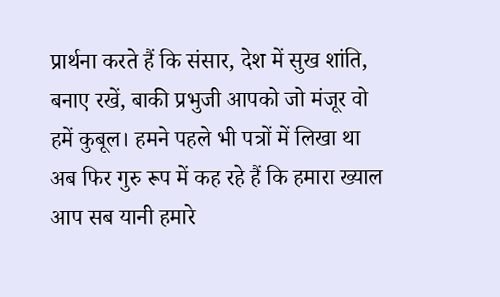प्रार्थना करते हैं कि संसार, देश में सुख शांति, बनाए रखें, बाकी प्रभुजी आपको जो मंजूर वो हमें कुबूल। हमने पहले भी पत्रों में लिखा था अब फिर गुरु रूप में कह रहे हैं कि हमारा ख्याल आप सब यानी हमारे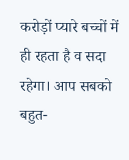करोड़ों प्यारे बच्चों में ही रहता है व सदा रहेगा। आप सबको बहुत-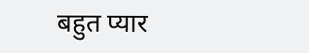बहुत प्यार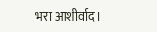भरा आशीर्वाद।